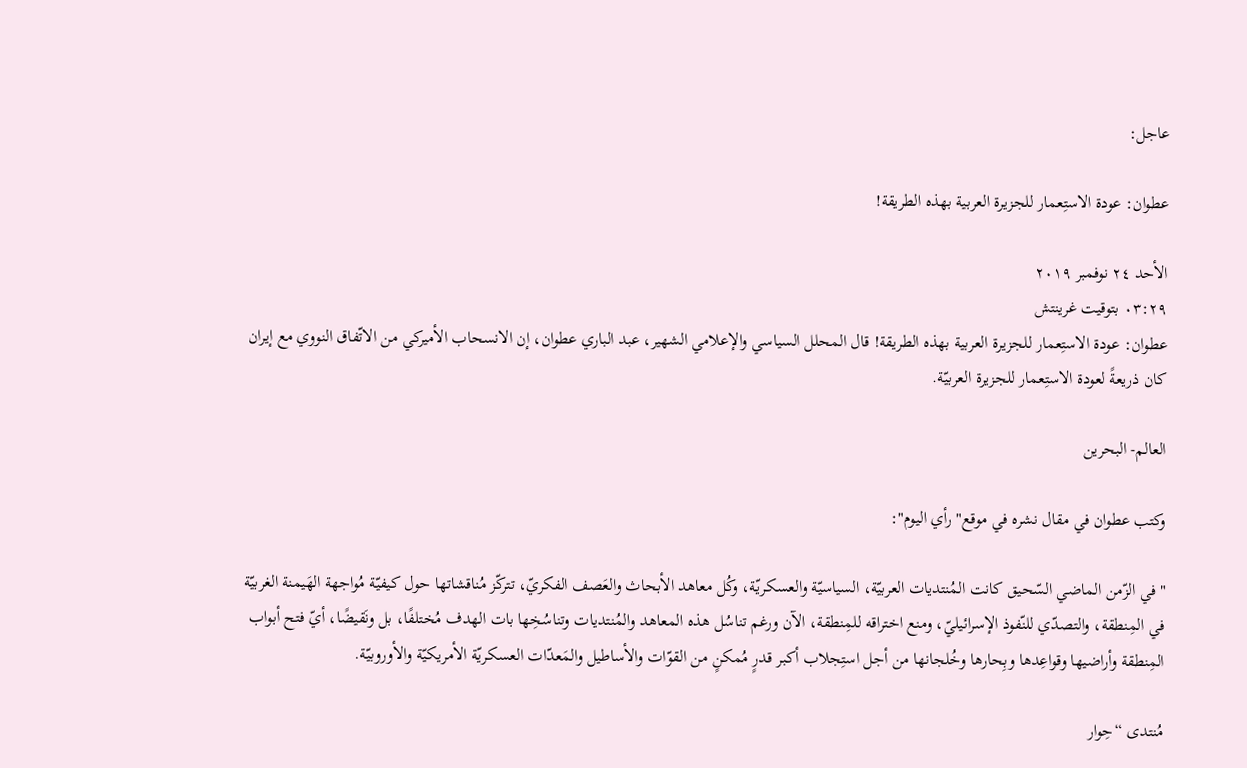عاجل:

عطوان: عودة الاستِعمار للجزيرة العربية بهذه الطريقة!

الأحد ٢٤ نوفمبر ٢٠١٩
٠٣:٢٩ بتوقيت غرينتش
عطوان: عودة الاستِعمار للجزيرة العربية بهذه الطريقة! قال المحلل السياسي والإعلامي الشهير، عبد الباري عطوان، إن الانسحاب الأميركي من الاتّفاق النووي مع إيران كان ذريعةً لعودة الاستِعمار للجزيرة العربيّة.

العالم- البحرين

وكتب عطوان في مقال نشره في موقع" رأي اليوم":

"في الزّمن الماضي السّحيق كانت المُنتديات العربيّة، السياسيّة والعسكريّة، وكُل معاهد الأبحاث والعَصف الفكريّ، تتركّز مُناقشاتها حول كيفيّة مُواجهة الهَيمنة الغربيّة في المِنطقة، والتصدّي للنّفوذ الإسرائيليّ، ومنع اختراقه للمِنطقة، الآن ورغم تناسُل هذه المعاهد والمُنتديات وتناسُخِها بات الهدف مُختلفًا، بل ونَقيضًا، أيّ فتح أبواب المِنطقة وأراضيها وقواعِدها وبِحارها وخُلجانها من أجل استِجلاب أكبر قدرٍ مُمكنٍ من القوّات والأساطيل والمَعدّات العسكريّة الأمريكيّة والأوروبيّة.

مُنتدى “حِوار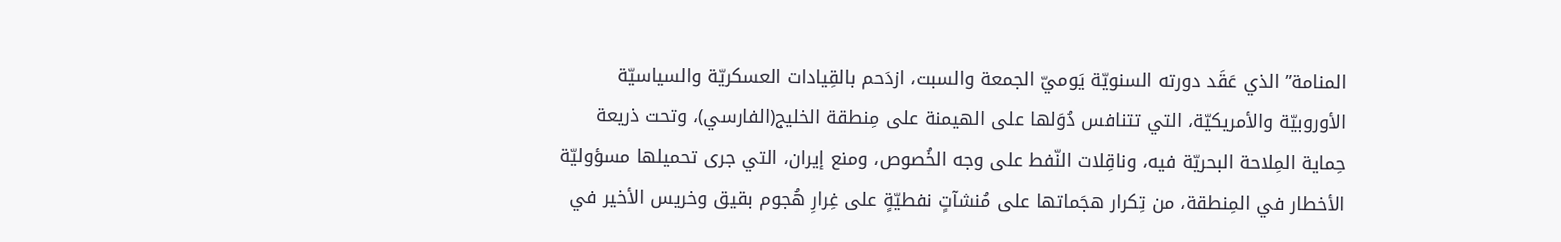المنامة” الذي عَقَد دورته السنويّة يَوميّ الجمعة والسبت، ازدَحم بالقِيادات العسكريّة والسياسيّة الأوروبيّة والأمريكيّة، التي تتنافس دُوَلها على الهيمنة على مِنطقة الخليج(الفارسي)، وتحت ذريعة حِماية المِلاحة البحريّة فيه، وناقِلات النّفط على وجه الخُصوص، ومنع إيران، التي جرى تحميلها مسؤوليّة الأخطار في المِنطقة، من تِكرار هجَماتها على مُنشآتٍ نفطيّةٍ على غِرارِ هُجوم بقيق وخريس الأخير في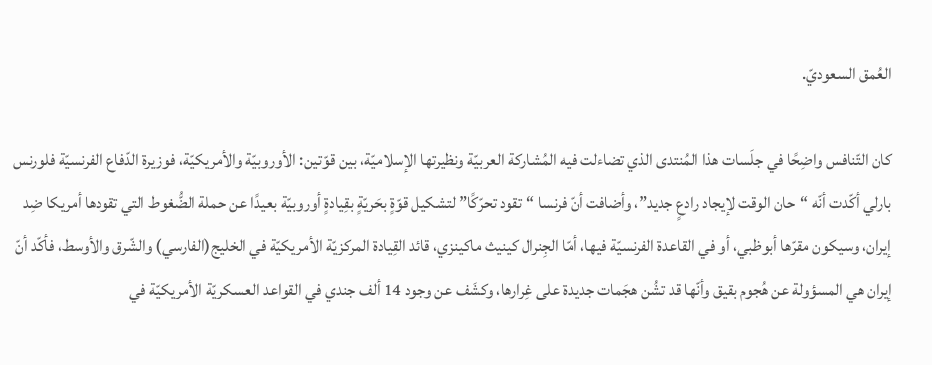العُمق السعوديّ.

كان التّنافس واضِحًا في جلَسات هذا المُنتدى الذي تضاءلت فيه المُشاركة العربيّة ونظيرتها الإسلاميّة، بين قوّتين: الأوروبيّة والأمريكيّة، فوزيرة الدّفاع الفرنسيّة فلورنس بارلي أكّدت أنّه “حان الوقت لإيجاد رادعٍ جديد”، وأضافت أنّ فرنسا “تقود تحرّكًا” لتشكيل قوّةٍ بحَريّةٍ بقِيادةٍ أوروبيّة بعيدًا عن حملة الضُّغوط التي تقودها أمريكا ضِد إيران، وسيكون مقرّها أبوظبي، أو في القاعدة الفرنسيّة فيها، أمّا الجِنرال كينيث ماكينزي، قائد القِيادة المركزيّة الأمريكيّة في الخليج(الفارسي) والشّرق والأوسط، فأكّد أنّ إيران هي المسؤولة عن هُجوم بقيق وأنّها قد تشُن هجَمات جديدة على غِرارها، وكشَف عن وجود 14 ألف جندي في القواعد العسكريّة الأمريكيّة في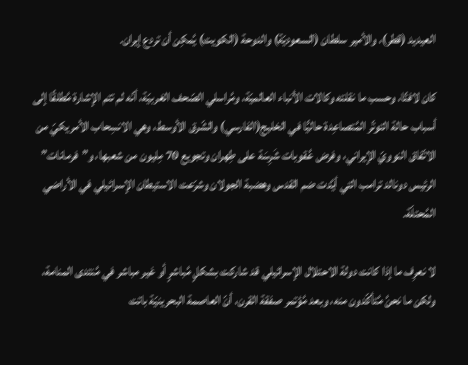العيديد (قطر)، والأمير سلطان (السعوديّة) والدوحة (الكويت) يُمكِن أن تردع إيران.

كان لافتًا، وحسب ما نقلته وكالات الأنباء العالميّة، ومُراسلي الصّحف الغربيّة، أنّه لم تتم الإشارة مُطلقًا إلى أسباب حالة التوتّر المُتصاعِدة حاليًّا في الخليج(الفارسي) والشّرق الأوسط، وهي الانسِحاب الأمريكيّ من الاتّفاق النوويّ الإيراني، وفرض عُقوبات شَرِسَة على طِهران وتجويع 70 مِليون من شعبها، و”فرمانات” الرئيس دونالد ترامب التي أيُدت ضم القدس وهضبة الجولان وشرّعت الاستيطان الإسرائيلي في الأراضي المُحتلّة.

لا نعرِف ما إذا كانت دولة الاحتلال الإسرائيلي قد شاركت بشكلٍ مُباشرٍ أو غير مباشر في مُنتدى المنامة، ولكن ما نحنُ مُتأكّدون منه، وبعد مُؤتمر صفقة القرن، أنّ العاصمة البحرينيّة باتت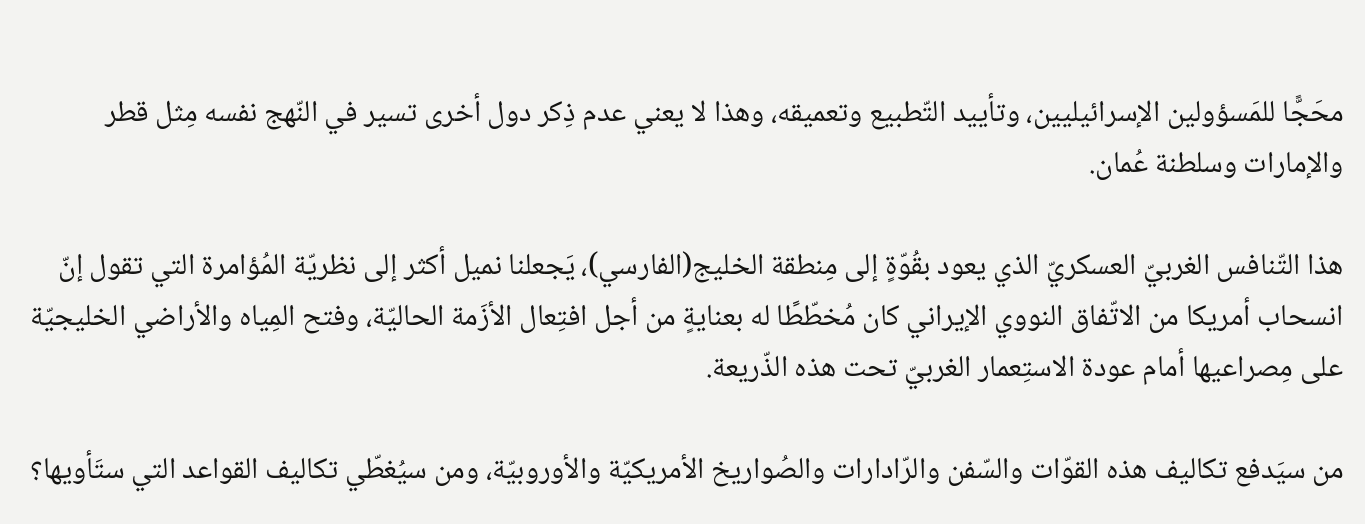محَجًّا للمَسؤولين الإسرائيليين، وتأييد التّطبيع وتعميقه، وهذا لا يعني عدم ذِكر دول أخرى تسير في النّهج نفسه مِثل قطر والإمارات وسلطنة عُمان.

هذا التّنافس الغربيّ العسكريّ الذي يعود بقُوّةٍ إلى مِنطقة الخليج(الفارسي)، يَجعلنا نميل أكثر إلى نظريّة المُؤامرة التي تقول إنّ انسحاب أمريكا من الاتّفاق النووي الإيراني كان مُخطّطًا له بعنايةٍ من أجل افتِعال الأزَمة الحاليّة، وفتح المِياه والأراضي الخليجيّة على مِصراعيها أمام عودة الاستِعمار الغربيّ تحت هذه الذّريعة.

من سيَدفع تكاليف هذه القوّات والسّفن والرّادارات والصُواريخ الأمريكيّة والأوروبيّة، ومن سيُغطّي تكاليف القواعد التي ستَأويها؟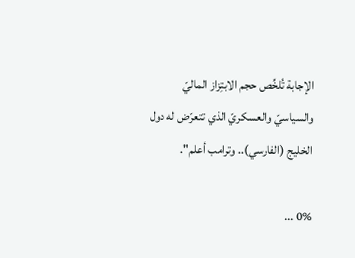الإجابة تُلخِّص حجم الابتِزاز الماليّ والسياسيّ والعسكريّ الذي تتعرّض له دول الخليج (الفارسي).. وترامب أعلم".

0% ...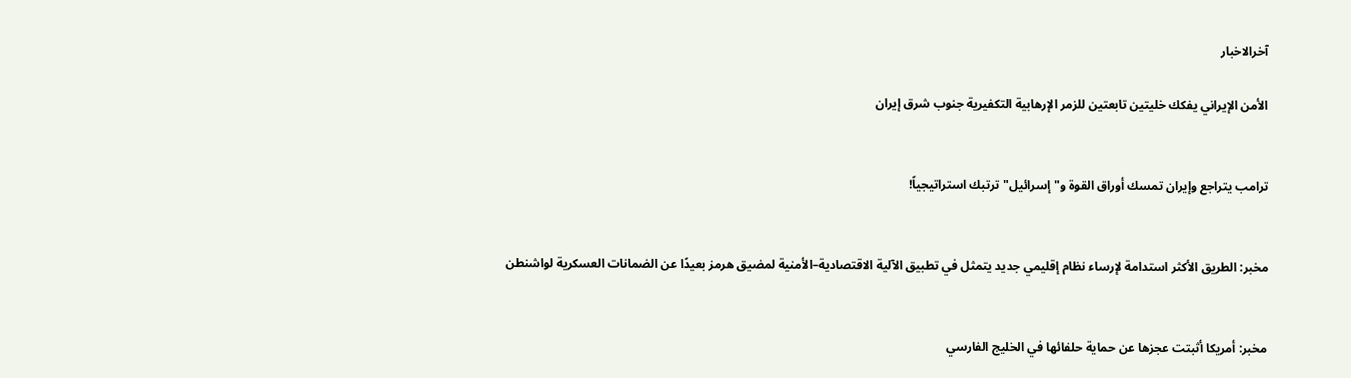آخرالاخبار

الأمن الإيراني يفكك خليتين تابعتين للزمر الإرهابية التكفيرية جنوب شرق إيران


ترامب يتراجع وإيران تمسك أوراق القوة و"إسرائيل"ترتبك استراتيجياً!


مخبر: الطريق الأكثر استدامة لإرساء نظام إقليمي جديد يتمثل في تطبيق الآلية الاقتصادية–الأمنية لمضيق هرمز بعيدًا عن الضمانات العسكرية لواشنطن


مخبر: أمريكا أثبتت عجزها عن حماية حلفائها في الخليج الفارسي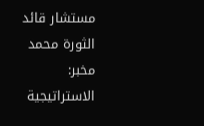مستشار قائد الثورة محمد مخبر: الاستراتيجية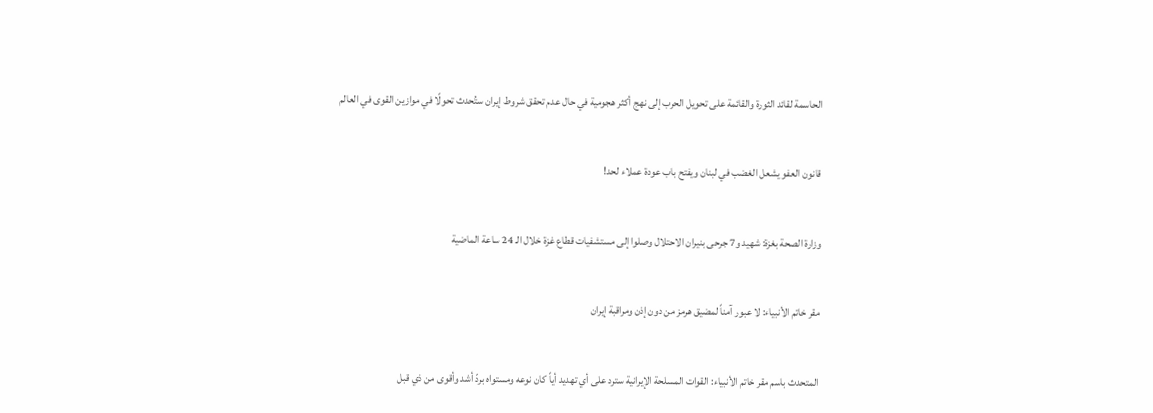الحاسمة لقائد الثورة والقائمة على تحويل الحرب إلى نهج أكثر هجومية في حال عدم تحقق شروط إيران ستُحدث تحولًا في موازين القوى في العالم


قانون العفو يشعل الغضب في لبنان ويفتح باب عودة عملاء لحد!


وزارة الصحة بغزة: شهيد و7 جرحى بنيران الاحتلال وصلوا إلى مستشفيات قطاع غزة خلال الـ 24 ساعة الماضية


مقر خاتم الأنبياء: لا عبور آمناً لمضيق هرمز من دون إذن ومراقبة إيران


المتحدث باسم مقر خاتم الأنبياء: القوات المسلحة الإيرانية سترد على أي تهديد أياً كان نوعه ومستواه بردّ أشد وأقوى من ذي قبل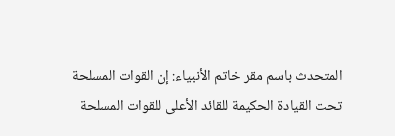المتحدث باسم مقر خاتم الأنبياء: إن القوات المسلحة تحت القيادة الحكيمة للقائد الأعلى للقوات المسلحة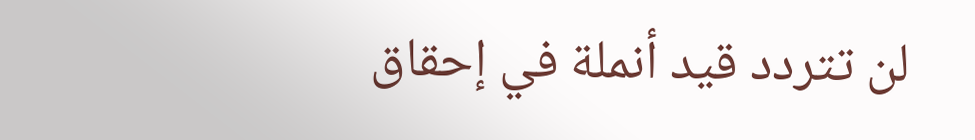لن تتردد قيد أنملة في إحقاق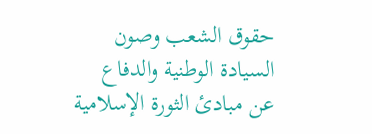حقوق الشعب وصون السيادة الوطنية والدفاع عن مبادئ الثورة الإسلامية